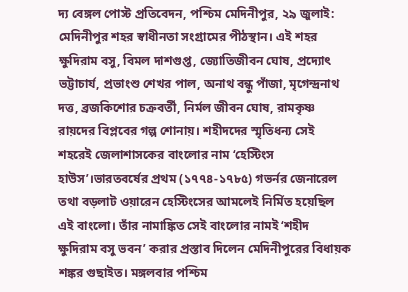দ্য বেঙ্গল পোস্ট প্রতিবেদন, পশ্চিম মেদিনীপুর, ২৯ জুলাই: মেদিনীপুর শহর স্বাধীনতা সংগ্রামের পীঠস্থান। এই শহর ক্ষুদিরাম বসু, বিমল দাশগুপ্ত, জ্যোতিজীবন ঘোষ, প্রদ্যোৎ ভট্টাচার্য, প্রভাংশু শেখর পাল, অনাথ বন্ধু পাঁজা, মৃগেন্দ্রনাথ দত্ত, ব্রজকিশোর চক্রবর্তী, নির্মল জীবন ঘোষ, রামকৃষ্ণ রায়দের বিপ্লবের গল্প শোনায়। শহীদদের স্মৃতিধন্য সেই শহরেই জেলাশাসকের বাংলোর নাম ‘হেস্টিংস হাউস’।ভারতবর্ষের প্রথম (১৭৭৪-১৭৮৫) গভর্নর জেনারেল তথা বড়লাট ওয়ারেন হেস্টিংসের আমলেই নির্মিত হয়েছিল এই বাংলো। তাঁর নামাঙ্কিত সেই বাংলোর নামই ‘শহীদ ক্ষুদিরাম বসু ভবন’ করার প্রস্তাব দিলেন মেদিনীপুরের বিধায়ক শঙ্কর গুছাইত। মঙ্গলবার পশ্চিম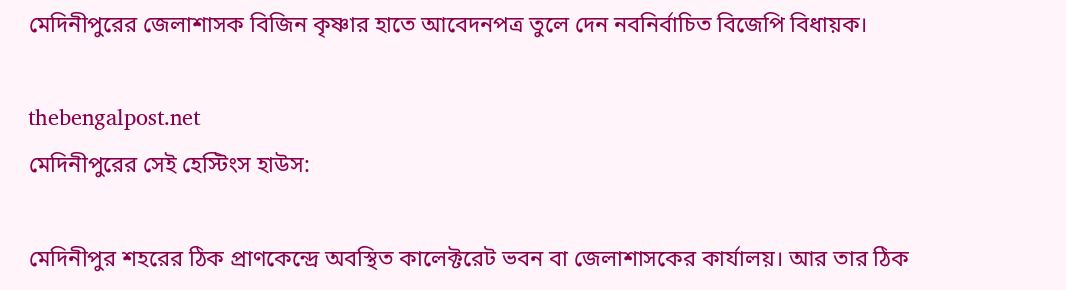মেদিনীপুরের জেলাশাসক বিজিন কৃষ্ণার হাতে আবেদনপত্র তুলে দেন নবনির্বাচিত বিজেপি বিধায়ক।

thebengalpost.net
মেদিনীপুরের সেই হেস্টিংস হাউস:

মেদিনীপুর শহরের ঠিক প্রাণকেন্দ্রে অবস্থিত কালেক্টরেট ভবন বা জেলাশাসকের কার্যালয়। আর তার ঠিক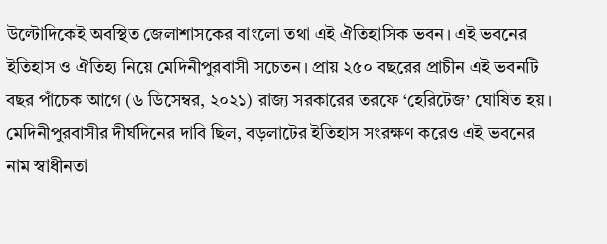উল্টোদিকেই অবস্থিত জেলাশাসকের বাংলো তথা এই ঐতিহাসিক ভবন। এই ভবনের ইতিহাস ও ঐতিহ্য নিয়ে মেদিনীপুরবাসী সচেতন। প্রায় ২৫০ বছরের প্রাচীন এই ভবনটি বছর পাঁচেক আগে (৬ ডিসেম্বর, ২০২১) রাজ্য সরকারের তরফে ‘হেরিটেজ’ ঘোষিত হয়। মেদিনীপুরবাসীর দীর্ঘদিনের দাবি ছিল, বড়লাটের ইতিহাস সংরক্ষণ করেও এই ভবনের নাম স্বাধীনতা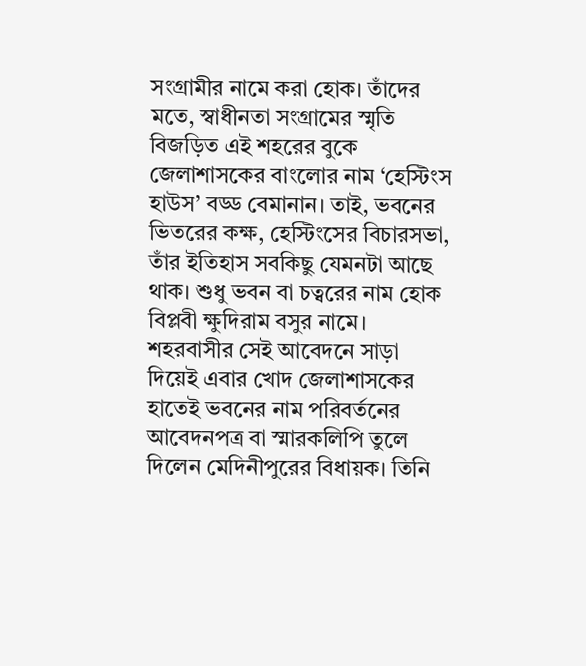সংগ্রামীর নামে করা হোক। তাঁদের মতে, স্বাধীনতা সংগ্রামের স্মৃতি বিজড়িত এই শহরের বুকে জেলাশাসকের বাংলোর নাম ‘হেস্টিংস হাউস’ বড্ড বেমানান। তাই, ভবনের ভিতরের কক্ষ, হেস্টিংসের বিচারসভা, তাঁর ইতিহাস সবকিছু যেমনটা আছে থাক। শুধু ভবন বা চত্বরের নাম হোক বিপ্লবী ক্ষুদিরাম বসুর নামে। শহরবাসীর সেই আবেদনে সাড়া দিয়েই এবার খোদ জেলাশাসকের হাতেই ভবনের নাম পরিবর্তনের আবেদনপত্র বা স্মারকলিপি তুলে দিলেন মেদিনীপুরের বিধায়ক। তিনি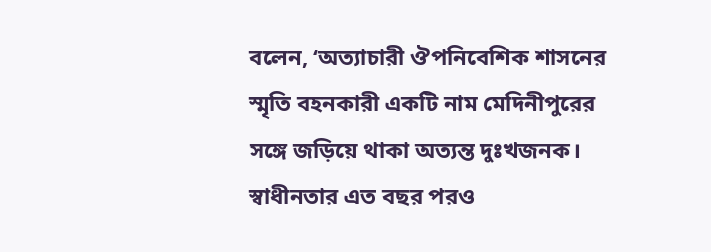বলেন, ‘অত্যাচারী ঔপনিবেশিক শাসনের স্মৃতি বহনকারী একটি নাম মেদিনীপুরের সঙ্গে জড়িয়ে থাকা অত্যন্ত দুঃখজনক। স্বাধীনতার এত বছর পরও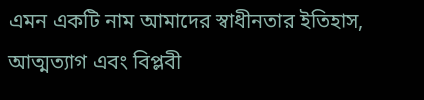এমন একটি নাম আমাদের স্বাধীনতার ইতিহাস, আত্মত্যাগ এবং বিপ্লবী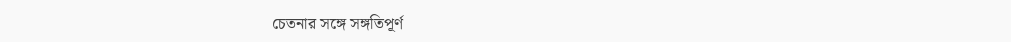চেতনার সঙ্গে সঙ্গতিপূর্ণ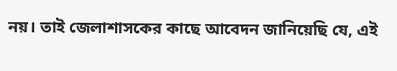নয়। তাই জেলাশাসকের কাছে আবেদন জানিয়েছি যে, এই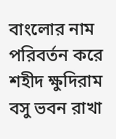বাংলোর নাম পরিবর্তন করে শহীদ ক্ষুদিরাম বসু ভবন রাখা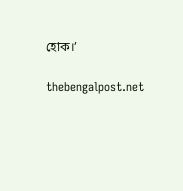হোক।’

thebengalpost.net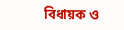বিধায়ক ও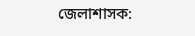জেলাশাসক: